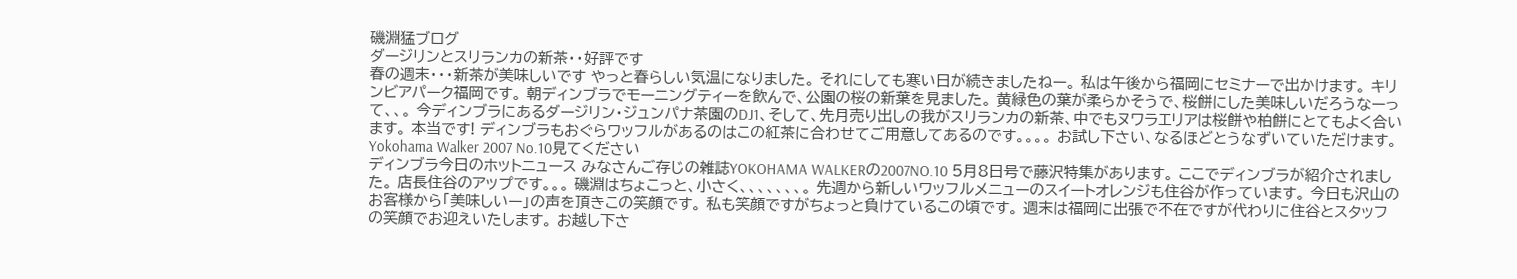磯淵猛ブログ
ダージリンとスリランカの新茶・・好評です
春の週末・・・新茶が美味しいです やっと春らしい気温になりました。 それにしても寒い日が続きましたねー。 私は午後から福岡にセミナーで出かけます。 キリンビアパーク福岡です。 朝ディンブラでモーニングティーを飲んで、公園の桜の新葉を見ました。 黄緑色の葉が柔らかそうで、桜餅にした美味しいだろうなーって、、。 今ディンブラにあるダージリン・ジュンパナ茶園のDJ1、そして、先月売り出しの我がスリランカの新茶、中でもヌワラエリアは桜餅や柏餅にとてもよく合います。 本当です! ディンブラもおぐらワッフルがあるのはこの紅茶に合わせてご用意してあるのです。。。。 お試し下さい、なるほどとうなずいていただけます。
Yokohama Walker 2007 No.10見てください
ディンブラ今日のホットニュース みなさんご存じの雑誌YOKOHAMA WALKERの2007NO.10 5月8日号で藤沢特集があります。 ここでディンブラが紹介されました。 店長住谷のアップです。。。 磯淵はちょこっと、小さく、、、、、、、。 先週から新しいワッフルメニューのスイートオレンジも住谷が作っています。 今日も沢山のお客様から「美味しいー」の声を頂きこの笑顔です。 私も笑顔ですがちょっと負けているこの頃です。 週末は福岡に出張で不在ですが代わりに住谷とスタッフの笑顔でお迎えいたします。 お越し下さ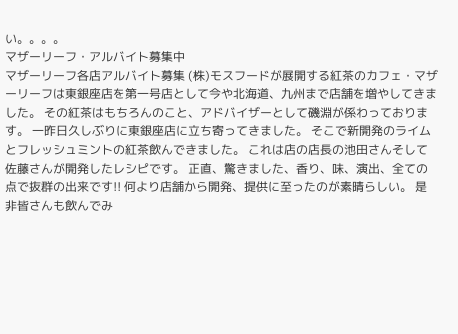い。。。。
マザーリーフ・アルバイト募集中
マザーリーフ各店アルバイト募集 (株)モスフードが展開する紅茶のカフェ・マザーリーフは東銀座店を第一号店として今や北海道、九州まで店舗を増やしてきました。 その紅茶はもちろんのこと、アドバイザーとして磯淵が係わっております。 一昨日久しぶりに東銀座店に立ち寄ってきました。 そこで新開発のライムとフレッシュミントの紅茶飲んできました。 これは店の店長の池田さんそして佐藤さんが開発したレシピです。 正直、驚きました、香り、味、演出、全ての点で抜群の出来です!! 何より店舗から開発、提供に至ったのが素晴らしい。 是非皆さんも飲んでみ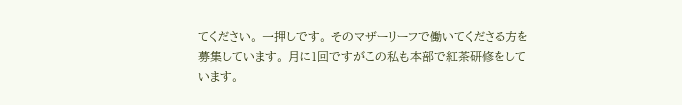てください。 一押しです。 そのマザーリーフで働いてくださる方を募集しています。 月に1回ですがこの私も本部で紅茶研修をしています。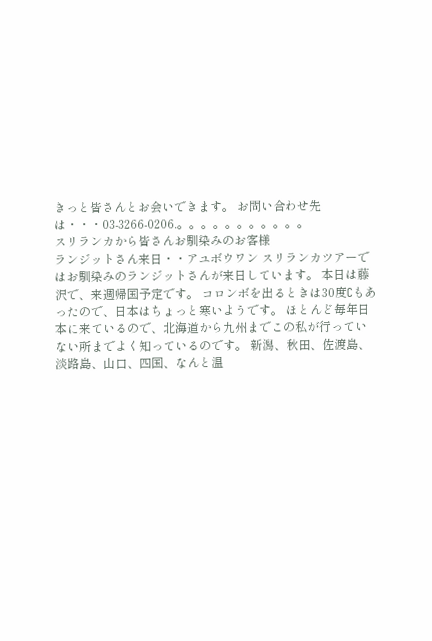きっと皆さんとお会いできます。 お問い合わせ先は・・・03-3266-0206.。。。。。。。。。。。
スリランカから皆さんお馴染みのお客様
ランジットさん来日・・アユボウワン スリランカツアーではお馴染みのランジットさんが来日しています。 本日は藤沢で、来週帰国予定です。 コロンボを出るときは30度Cもあったので、日本はちょっと寒いようです。 ほとんど毎年日本に来ているので、北海道から九州までこの私が行っていない所までよく知っているのです。 新潟、秋田、佐渡島、淡路島、山口、四国、なんと温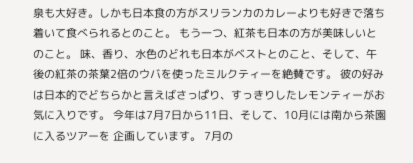泉も大好き。しかも日本食の方がスリランカのカレーよりも好きで落ち着いて食べられるとのこと。 もう一つ、紅茶も日本の方が美味しいとのこと。 味、香り、水色のどれも日本がベストとのこと、そして、午後の紅茶の茶葉2倍のウバを使ったミルクティーを絶賛です。 彼の好みは日本的でどちらかと言えばさっぱり、すっきりしたレモンティーがお気に入りです。 今年は7月7日から11日、そして、10月には南から茶園に入るツアーを 企画しています。 7月の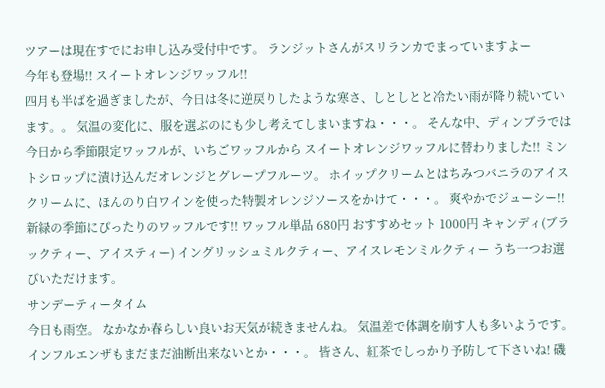ツアーは現在すでにお申し込み受付中です。 ランジットさんがスリランカでまっていますよー
今年も登場!! スイートオレンジワッフル!!
四月も半ばを過ぎましたが、今日は冬に逆戻りしたような寒さ、しとしとと冷たい雨が降り続いています。。 気温の変化に、服を選ぶのにも少し考えてしまいますね・・・。 そんな中、ディンブラでは今日から季節限定ワッフルが、いちごワッフルから スイートオレンジワッフルに替わりました!! ミントシロップに漬け込んだオレンジとグレープフルーツ。 ホイップクリームとはちみつバニラのアイスクリームに、ほんのり白ワインを使った特製オレンジソースをかけて・・・。 爽やかでジューシー!! 新緑の季節にぴったりのワッフルです!! ワッフル単品 680円 おすすめセット 1000円 キャンディ(ブラックティー、アイスティー) イングリッシュミルクティー、アイスレモンミルクティー うち一つお選びいただけます。
サンデーティータイム
今日も雨空。 なかなか春らしい良いお天気が続きませんね。 気温差で体調を崩す人も多いようです。 インフルエンザもまだまだ油断出来ないとか・・・。 皆さん、紅茶でしっかり予防して下さいね! 磯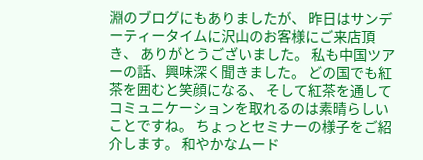淵のブログにもありましたが、 昨日はサンデーティータイムに沢山のお客様にご来店頂き、 ありがとうございました。 私も中国ツアーの話、興味深く聞きました。 どの国でも紅茶を囲むと笑顔になる、 そして紅茶を通してコミュニケーションを取れるのは素晴らしいことですね。 ちょっとセミナーの様子をご紹介します。 和やかなムード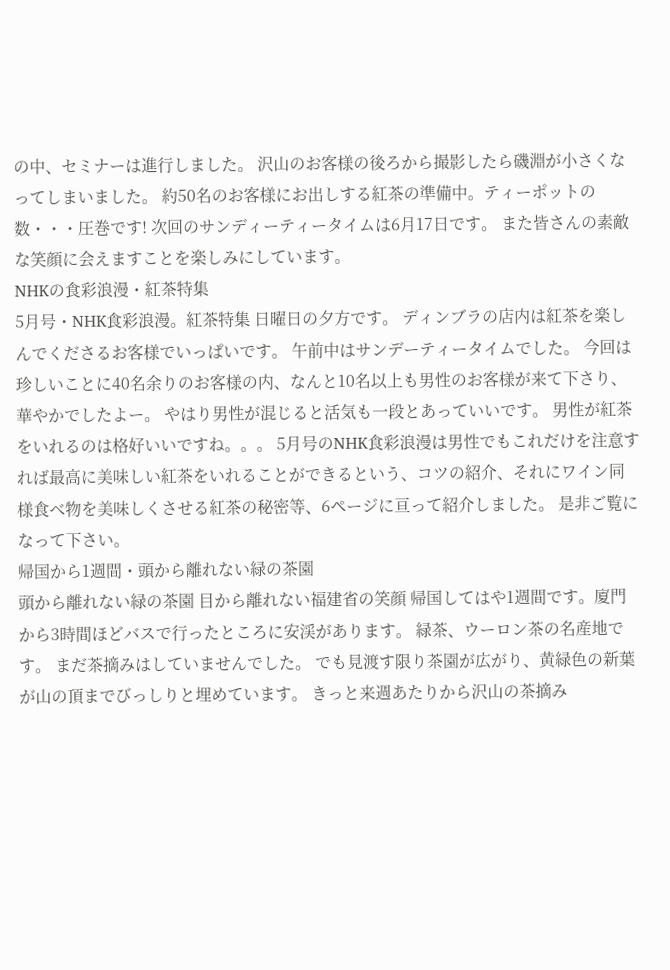の中、セミナーは進行しました。 沢山のお客様の後ろから撮影したら磯淵が小さくなってしまいました。 約50名のお客様にお出しする紅茶の準備中。ティーポットの数・・・圧巻です! 次回のサンディーティータイムは6月17日です。 また皆さんの素敵な笑顔に会えますことを楽しみにしています。
NHKの食彩浪漫・紅茶特集
5月号・NHK食彩浪漫。紅茶特集 日曜日の夕方です。 ディンブラの店内は紅茶を楽しんでくださるお客様でいっぱいです。 午前中はサンデーティータイムでした。 今回は珍しいことに40名余りのお客様の内、なんと10名以上も男性のお客様が来て下さり、華やかでしたよー。 やはり男性が混じると活気も一段とあっていいです。 男性が紅茶をいれるのは格好いいですね。。。 5月号のNHK食彩浪漫は男性でもこれだけを注意すれば最高に美味しい紅茶をいれることができるという、コツの紹介、それにワイン同様食べ物を美味しくさせる紅茶の秘密等、6ページに亘って紹介しました。 是非ご覧になって下さい。
帰国から1週間・頭から離れない緑の茶園
頭から離れない緑の茶園 目から離れない福建省の笑顔 帰国してはや1週間です。廈門から3時間ほどバスで行ったところに安渓があります。 緑茶、ウーロン茶の名産地です。 まだ茶摘みはしていませんでした。 でも見渡す限り茶園が広がり、黄緑色の新葉が山の頂までびっしりと埋めています。 きっと来週あたりから沢山の茶摘み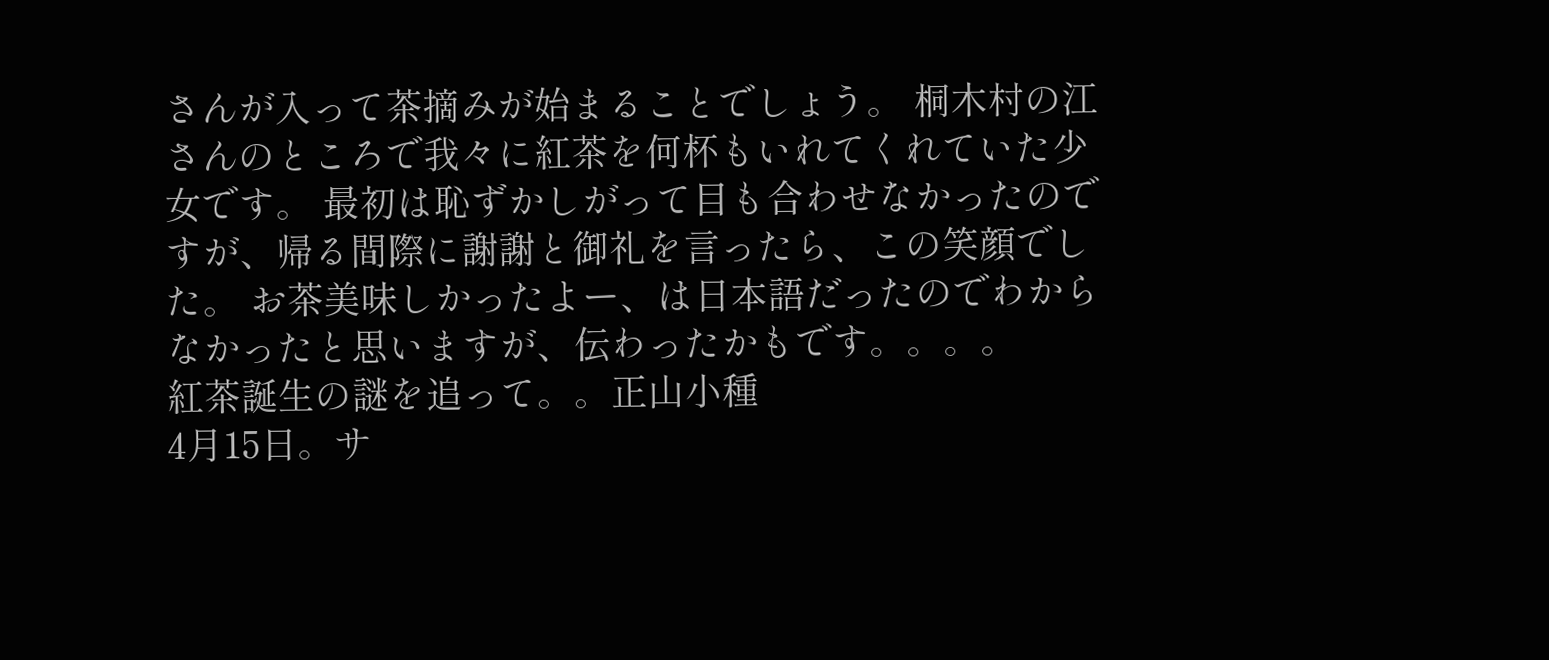さんが入って茶摘みが始まることでしょう。 桐木村の江さんのところで我々に紅茶を何杯もいれてくれていた少女です。 最初は恥ずかしがって目も合わせなかったのですが、帰る間際に謝謝と御礼を言ったら、この笑顔でした。 お茶美味しかったよー、は日本語だったのでわからなかったと思いますが、伝わったかもです。。。。
紅茶誕生の謎を追って。。正山小種
4月15日。サ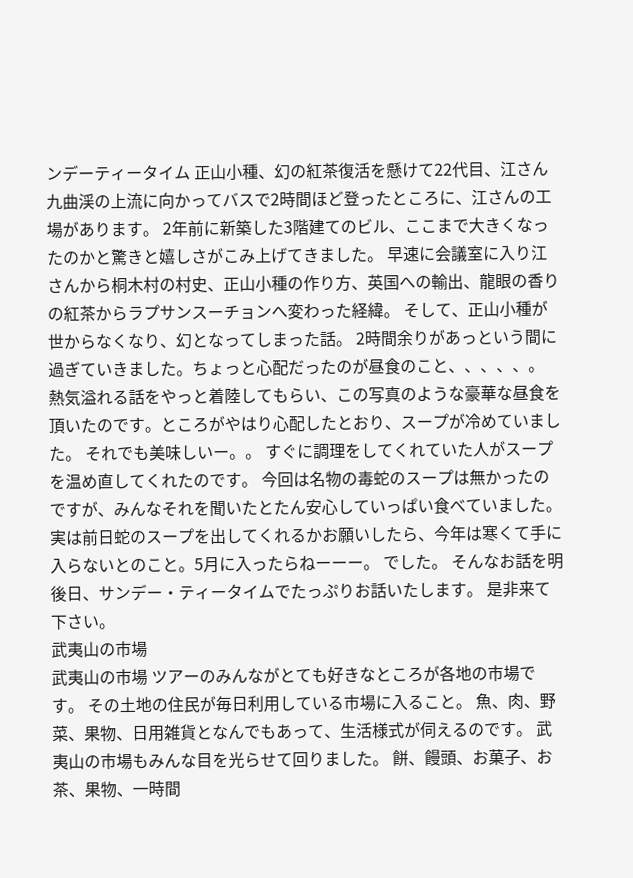ンデーティータイム 正山小種、幻の紅茶復活を懸けて22代目、江さん 九曲渓の上流に向かってバスで2時間ほど登ったところに、江さんの工場があります。 2年前に新築した3階建てのビル、ここまで大きくなったのかと驚きと嬉しさがこみ上げてきました。 早速に会議室に入り江さんから桐木村の村史、正山小種の作り方、英国への輸出、龍眼の香りの紅茶からラプサンスーチョンへ変わった経緯。 そして、正山小種が世からなくなり、幻となってしまった話。 2時間余りがあっという間に過ぎていきました。ちょっと心配だったのが昼食のこと、、、、、。 熱気溢れる話をやっと着陸してもらい、この写真のような豪華な昼食を頂いたのです。ところがやはり心配したとおり、スープが冷めていました。 それでも美味しいー。。 すぐに調理をしてくれていた人がスープを温め直してくれたのです。 今回は名物の毒蛇のスープは無かったのですが、みんなそれを聞いたとたん安心していっぱい食べていました。 実は前日蛇のスープを出してくれるかお願いしたら、今年は寒くて手に入らないとのこと。5月に入ったらねーーー。 でした。 そんなお話を明後日、サンデー・ティータイムでたっぷりお話いたします。 是非来て下さい。
武夷山の市場
武夷山の市場 ツアーのみんながとても好きなところが各地の市場です。 その土地の住民が毎日利用している市場に入ること。 魚、肉、野菜、果物、日用雑貨となんでもあって、生活様式が伺えるのです。 武夷山の市場もみんな目を光らせて回りました。 餅、饅頭、お菓子、お茶、果物、一時間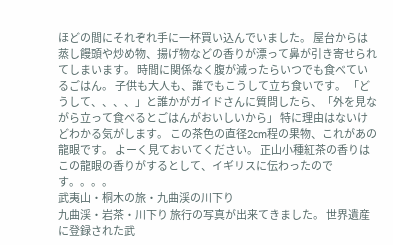ほどの間にそれぞれ手に一杯買い込んでいました。 屋台からは蒸し饅頭や炒め物、揚げ物などの香りが漂って鼻が引き寄せられてしまいます。 時間に関係なく腹が減ったらいつでも食べているごはん。 子供も大人も、誰でもこうして立ち食いです。 「どうして、、、、」と誰かがガイドさんに質問したら、「外を見ながら立って食べるとごはんがおいしいから」 特に理由はないけどわかる気がします。 この茶色の直径2cm程の果物、これがあの龍眼です。 よーく見ておいてください。 正山小種紅茶の香りはこの龍眼の香りがするとして、イギリスに伝わったのです。。。。
武夷山・桐木の旅・九曲渓の川下り
九曲渓・岩茶・川下り 旅行の写真が出来てきました。 世界遺産に登録された武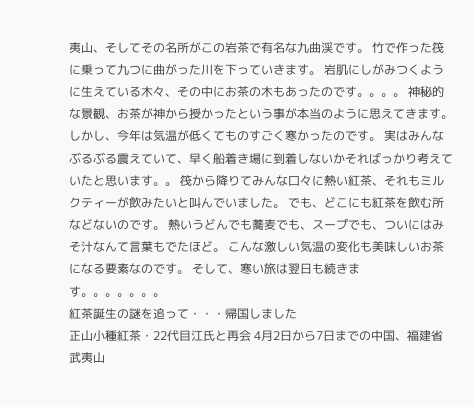夷山、そしてその名所がこの岩茶で有名な九曲渓です。 竹で作った筏に乗って九つに曲がった川を下っていきます。 岩肌にしがみつくように生えている木々、その中にお茶の木もあったのです。。。。 神秘的な景観、お茶が神から授かったという事が本当のように思えてきます。 しかし、今年は気温が低くてものすごく寒かったのです。 実はみんなぶるぶる震えていて、早く船着き場に到着しないかそればっかり考えていたと思います。。 筏から降りてみんな口々に熱い紅茶、それもミルクティーが飲みたいと叫んでいました。 でも、どこにも紅茶を飲む所などないのです。 熱いうどんでも蕎麦でも、スープでも、ついにはみそ汁なんて言葉もでたほど。 こんな激しい気温の変化も美味しいお茶になる要素なのです。 そして、寒い旅は翌日も続きます。。。。。。。
紅茶誕生の謎を追って・・・帰国しました
正山小種紅茶・22代目江氏と再会 4月2日から7日までの中国、福建省武夷山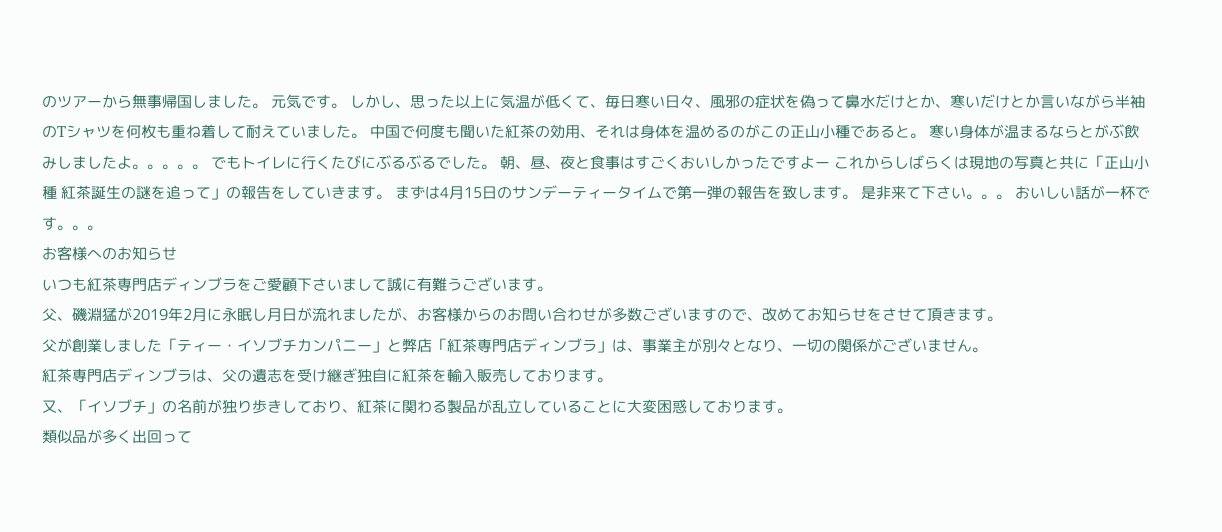のツアーから無事帰国しました。 元気です。 しかし、思った以上に気温が低くて、毎日寒い日々、風邪の症状を偽って鼻水だけとか、寒いだけとか言いながら半袖のTシャツを何枚も重ね着して耐えていました。 中国で何度も聞いた紅茶の効用、それは身体を温めるのがこの正山小種であると。 寒い身体が温まるならとがぶ飲みしましたよ。。。。。 でもトイレに行くたびにぶるぶるでした。 朝、昼、夜と食事はすごくおいしかったですよー これからしばらくは現地の写真と共に「正山小種 紅茶誕生の謎を追って」の報告をしていきます。 まずは4月15日のサンデーティータイムで第一弾の報告を致します。 是非来て下さい。。。 おいしい話が一杯です。。。
お客様へのお知らせ
いつも紅茶専門店ディンブラをご愛顧下さいまして誠に有難うございます。
父、磯淵猛が2019年2月に永眠し月日が流れましたが、お客様からのお問い合わせが多数ございますので、改めてお知らせをさせて頂きます。
父が創業しました「ティー・イソブチカンパニー」と弊店「紅茶専門店ディンブラ」は、事業主が別々となり、一切の関係がございません。
紅茶専門店ディンブラは、父の遺志を受け継ぎ独自に紅茶を輸入販売しております。
又、「イソブチ」の名前が独り歩きしており、紅茶に関わる製品が乱立していることに大変困惑しております。
類似品が多く出回って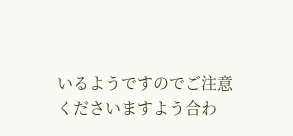いるようですのでご注意くださいますよう合わ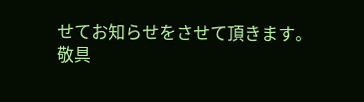せてお知らせをさせて頂きます。
敬具